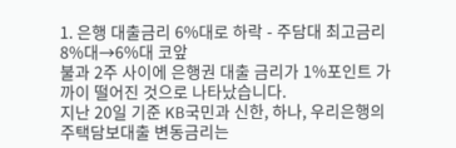1. 은행 대출금리 6%대로 하락 - 주담대 최고금리 8%대→6%대 코앞
불과 2주 사이에 은행권 대출 금리가 1%포인트 가까이 떨어진 것으로 나타났습니다.
지난 20일 기준 KB국민과 신한, 하나, 우리은행의 주택담보대출 변동금리는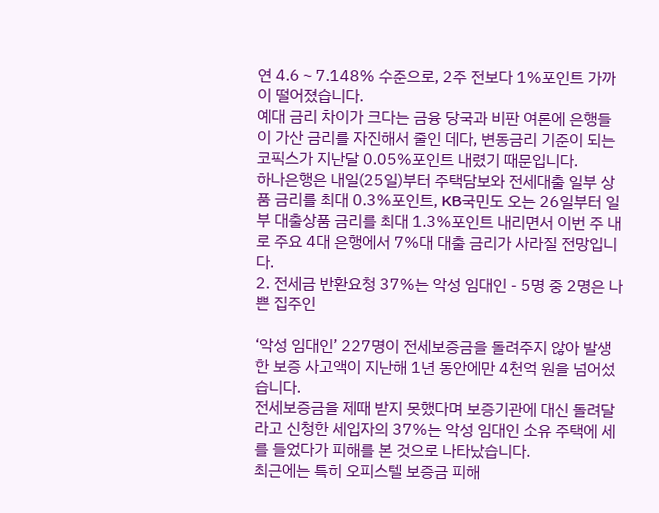연 4.6∼7.148% 수준으로, 2주 전보다 1%포인트 가까이 떨어졌습니다.
예대 금리 차이가 크다는 금융 당국과 비판 여론에 은행들이 가산 금리를 자진해서 줄인 데다, 변동금리 기준이 되는 코픽스가 지난달 0.05%포인트 내렸기 때문입니다.
하나은행은 내일(25일)부터 주택담보와 전세대출 일부 상품 금리를 최대 0.3%포인트, KB국민도 오는 26일부터 일부 대출상품 금리를 최대 1.3%포인트 내리면서 이번 주 내로 주요 4대 은행에서 7%대 대출 금리가 사라질 전망입니다.
2. 전세금 반환요청 37%는 악성 임대인 - 5명 중 2명은 나쁜 집주인

‘악성 임대인’ 227명이 전세보증금을 돌려주지 않아 발생한 보증 사고액이 지난해 1년 동안에만 4천억 원을 넘어섰습니다.
전세보증금을 제때 받지 못했다며 보증기관에 대신 돌려달라고 신청한 세입자의 37%는 악성 임대인 소유 주택에 세를 들었다가 피해를 본 것으로 나타났습니다.
최근에는 특히 오피스텔 보증금 피해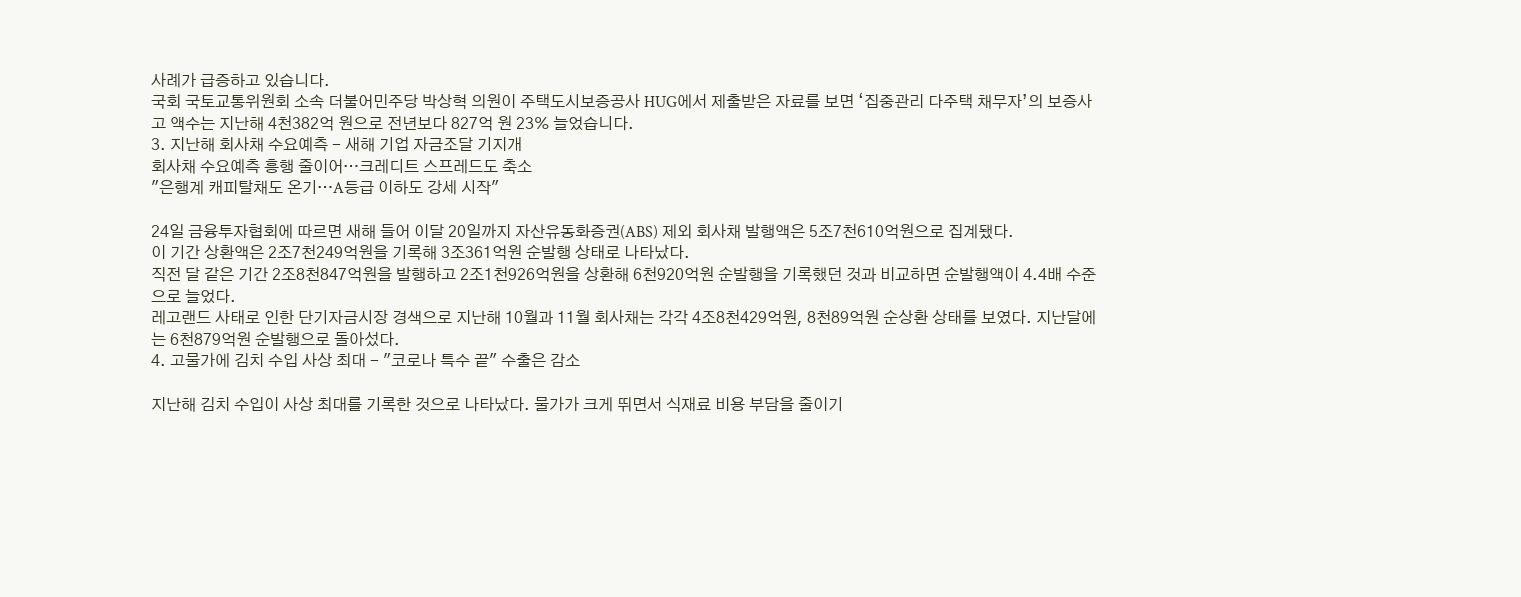사례가 급증하고 있습니다.
국회 국토교통위원회 소속 더불어민주당 박상혁 의원이 주택도시보증공사 HUG에서 제출받은 자료를 보면 ‘집중관리 다주택 채무자’의 보증사고 액수는 지난해 4천382억 원으로 전년보다 827억 원 23% 늘었습니다.
3. 지난해 회사채 수요예측 - 새해 기업 자금조달 기지개
회사채 수요예측 흥행 줄이어…크레디트 스프레드도 축소
"은행계 캐피탈채도 온기…A등급 이하도 강세 시작"

24일 금융투자협회에 따르면 새해 들어 이달 20일까지 자산유동화증권(ABS) 제외 회사채 발행액은 5조7천610억원으로 집계됐다.
이 기간 상환액은 2조7천249억원을 기록해 3조361억원 순발행 상태로 나타났다.
직전 달 같은 기간 2조8천847억원을 발행하고 2조1천926억원을 상환해 6천920억원 순발행을 기록했던 것과 비교하면 순발행액이 4.4배 수준으로 늘었다.
레고랜드 사태로 인한 단기자금시장 경색으로 지난해 10월과 11월 회사채는 각각 4조8천429억원, 8천89억원 순상환 상태를 보였다. 지난달에는 6천879억원 순발행으로 돌아섰다.
4. 고물가에 김치 수입 사상 최대 - "코로나 특수 끝" 수출은 감소

지난해 김치 수입이 사상 최대를 기록한 것으로 나타났다. 물가가 크게 뛰면서 식재료 비용 부담을 줄이기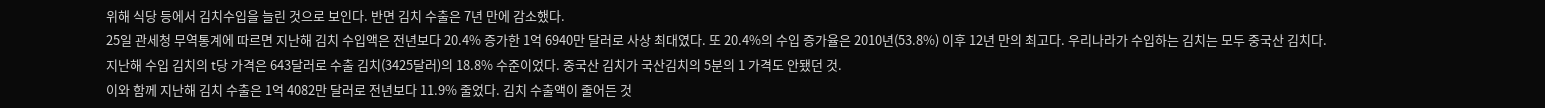위해 식당 등에서 김치수입을 늘린 것으로 보인다. 반면 김치 수출은 7년 만에 감소했다.
25일 관세청 무역통계에 따르면 지난해 김치 수입액은 전년보다 20.4% 증가한 1억 6940만 달러로 사상 최대였다. 또 20.4%의 수입 증가율은 2010년(53.8%) 이후 12년 만의 최고다. 우리나라가 수입하는 김치는 모두 중국산 김치다.
지난해 수입 김치의 t당 가격은 643달러로 수출 김치(3425달러)의 18.8% 수준이었다. 중국산 김치가 국산김치의 5분의 1 가격도 안됐던 것.
이와 함께 지난해 김치 수출은 1억 4082만 달러로 전년보다 11.9% 줄었다. 김치 수출액이 줄어든 것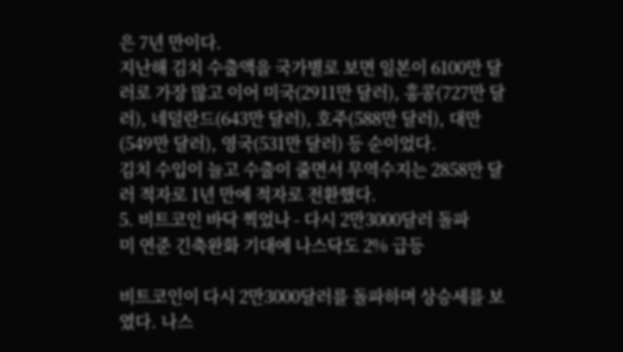은 7년 만이다.
지난해 김치 수출액을 국가별로 보면 일본이 6100만 달러로 가장 많고 이어 미국(2911만 달러), 홍콩(727만 달러), 네덜란드(643만 달러), 호주(588만 달러), 대만(549만 달러), 영국(531만 달러) 등 순이었다.
김치 수입이 늘고 수출이 줄면서 무역수지는 2858만 달러 적자로 1년 만에 적자로 전환했다.
5. 비트코인 바닥 찍었나 - 다시 2만3000달러 돌파
미 연준 긴축완화 기대에 나스닥도 2% 급등

비트코인이 다시 2만3000달러를 돌파하며 상승세를 보였다. 나스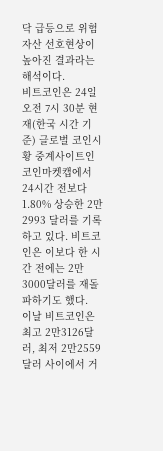닥 급등으로 위험자산 선호현상이 높아진 결과라는 해석이다.
비트코인은 24일 오전 7시 30분 현재(한국 시간 기준) 글로벌 코인시황 중계사이트인 코인마켓캡에서 24시간 전보다 1.80% 상승한 2만2993 달러를 기록하고 있다. 비트코인은 이보다 한 시간 전에는 2만3000달러를 재돌파하기도 했다.
이날 비트코인은 최고 2만3126달러, 최저 2만2559달러 사이에서 거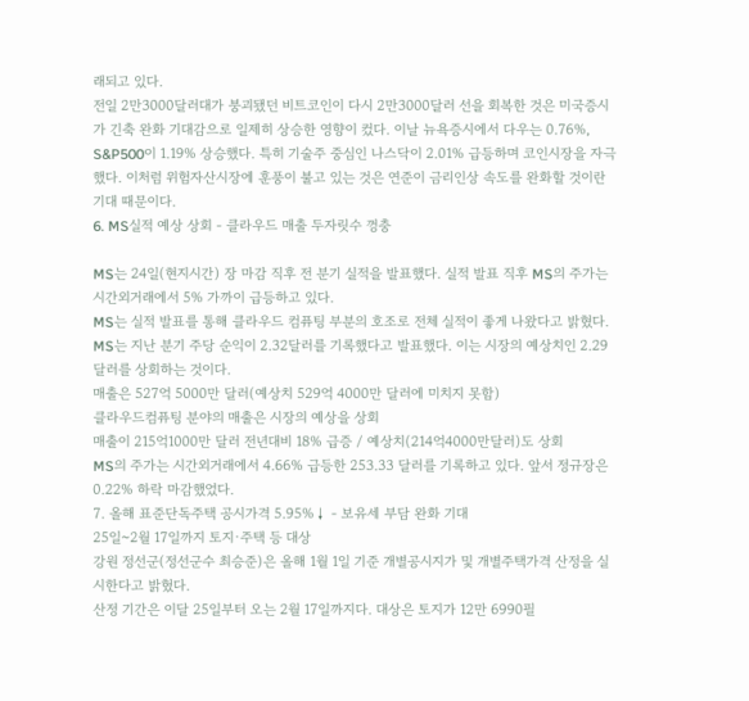래되고 있다.
전일 2만3000달러대가 붕괴됐던 비트코인이 다시 2만3000달러 선을 회복한 것은 미국증시가 긴축 완화 기대감으로 일제히 상승한 영향이 컸다. 이날 뉴욕증시에서 다우는 0.76%, S&P500이 1.19% 상승했다. 특히 기술주 중심인 나스닥이 2.01% 급등하며 코인시장을 자극했다. 이처럼 위험자산시장에 훈풍이 불고 있는 것은 연준이 금리인상 속도를 완화할 것이란 기대 때문이다.
6. MS실적 예상 상회 - 클라우드 매출 두자릿수 껑충

MS는 24일(현지시간) 장 마감 직후 전 분기 실적을 발표했다. 실적 발표 직후 MS의 주가는 시간외거래에서 5% 가까이 급등하고 있다.
MS는 실적 발표를 통해 클라우드 컴퓨팅 부분의 호조로 전체 실적이 좋게 나왔다고 밝혔다.
MS는 지난 분기 주당 순익이 2.32달러를 기록했다고 발표했다. 이는 시장의 예상치인 2.29달러를 상회하는 것이다.
매출은 527억 5000만 달러(예상치 529억 4000만 달러에 미치지 못함)
클라우드컴퓨팅 분야의 매출은 시장의 예상을 상회
매출이 215억1000만 달러 전년대비 18% 급증 / 예상치(214억4000만달러)도 상회
MS의 주가는 시간외거래에서 4.66% 급등한 253.33 달러를 기록하고 있다. 앞서 정규장은 0.22% 하락 마감했었다.
7. 올해 표준단독주택 공시가격 5.95%↓ - 보유세 부담 완화 기대
25일~2월 17일까지 토지·주택 등 대상
강원 정선군(정선군수 최승준)은 올해 1월 1일 기준 개별공시지가 및 개별주택가격 산정을 실시한다고 밝혔다.
산정 기간은 이달 25일부터 오는 2월 17일까지다. 대상은 토지가 12만 6990필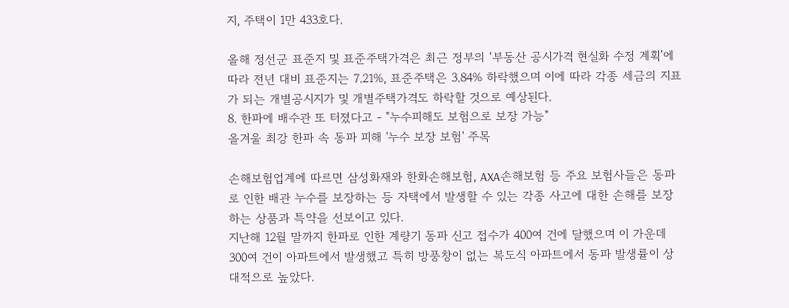지, 주택이 1만 433호다.

올해 정선군 표준지 및 표준주택가격은 최근 정부의 ‘부동산 공시가격 현실화 수정 계획’에 따라 전년 대비 표준지는 7.21%, 표준주택은 3.84% 하락했으며 이에 따라 각종 세금의 지표가 되는 개별공시지가 및 개별주택가격도 하락할 것으로 예상된다.
8. 한파에 배수관 또 터졌다고 - "누수피해도 보험으로 보장 가능"
올겨울 최강 한파 속 동파 피해 '누수 보장 보험' 주목

손해보험업계에 따르면 삼성화재와 한화손해보험, AXA손해보험 등 주요 보험사들은 동파로 인한 배관 누수를 보장하는 등 자택에서 발생할 수 있는 각종 사고에 대한 손해를 보장하는 상품과 특약을 선보이고 있다.
지난해 12월 말까지 한파로 인한 계량기 동파 신고 접수가 400여 건에 달했으며 이 가운데 300여 건이 아파트에서 발생했고 특히 방풍창이 없는 복도식 아파트에서 동파 발생률이 상대적으로 높았다.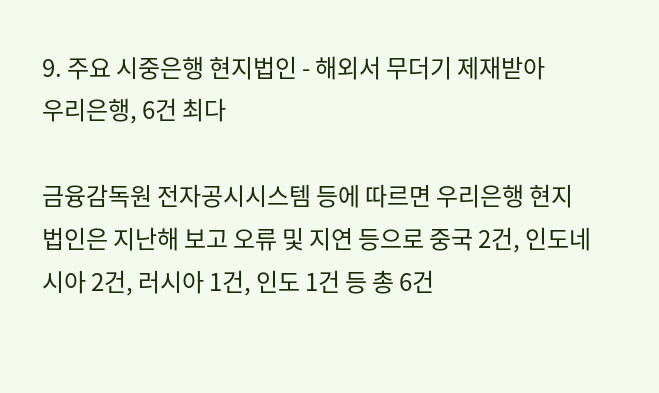9. 주요 시중은행 현지법인 - 해외서 무더기 제재받아
우리은행, 6건 최다

금융감독원 전자공시시스템 등에 따르면 우리은행 현지 법인은 지난해 보고 오류 및 지연 등으로 중국 2건, 인도네시아 2건, 러시아 1건, 인도 1건 등 총 6건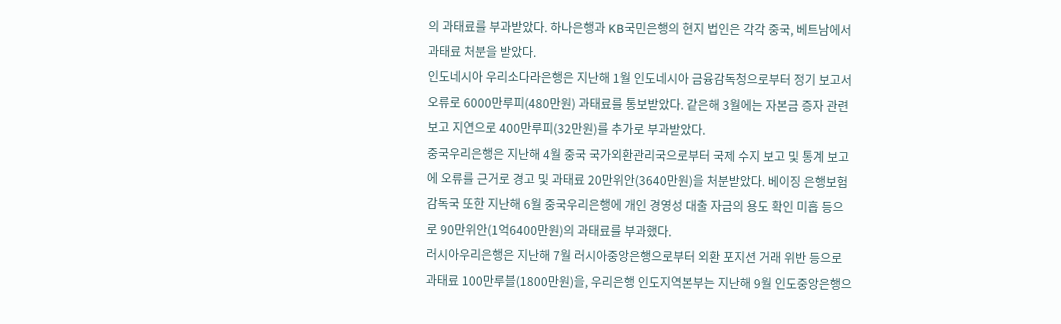의 과태료를 부과받았다. 하나은행과 KB국민은행의 현지 법인은 각각 중국, 베트남에서 과태료 처분을 받았다.
인도네시아 우리소다라은행은 지난해 1월 인도네시아 금융감독청으로부터 정기 보고서 오류로 6000만루피(480만원) 과태료를 통보받았다. 같은해 3월에는 자본금 증자 관련 보고 지연으로 400만루피(32만원)를 추가로 부과받았다.
중국우리은행은 지난해 4월 중국 국가외환관리국으로부터 국제 수지 보고 및 통계 보고에 오류를 근거로 경고 및 과태료 20만위안(3640만원)을 처분받았다. 베이징 은행보험감독국 또한 지난해 6월 중국우리은행에 개인 경영성 대출 자금의 용도 확인 미흡 등으로 90만위안(1억6400만원)의 과태료를 부과했다.
러시아우리은행은 지난해 7월 러시아중앙은행으로부터 외환 포지션 거래 위반 등으로 과태료 100만루블(1800만원)을, 우리은행 인도지역본부는 지난해 9월 인도중앙은행으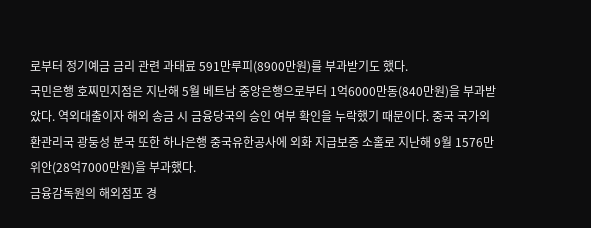로부터 정기예금 금리 관련 과태료 591만루피(8900만원)를 부과받기도 했다.
국민은행 호찌민지점은 지난해 5월 베트남 중앙은행으로부터 1억6000만동(840만원)을 부과받았다. 역외대출이자 해외 송금 시 금융당국의 승인 여부 확인을 누락했기 때문이다. 중국 국가외환관리국 광둥성 분국 또한 하나은행 중국유한공사에 외화 지급보증 소홀로 지난해 9월 1576만위안(28억7000만원)을 부과했다.
금융감독원의 해외점포 경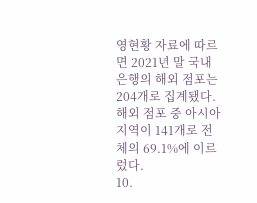영현황 자료에 따르면 2021년 말 국내 은행의 해외 점포는 204개로 집계됐다. 해외 점포 중 아시아 지역이 141개로 전체의 69.1%에 이르렀다.
10.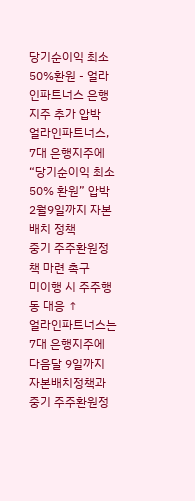당기순이익 최소 50%환원 - 얼라인파트너스 은행지주 추가 압박
얼라인파트너스, 7대 은행지주에 “당기순이익 최소 50% 환원” 압박
2월9일까지 자본배치 정책
중기 주주환원정책 마련 촉구
미이행 시 주주행동 대응 ↑
얼라인파트너스는 7대 은행지주에 다음달 9일까지 자본배치정책과 중기 주주환원정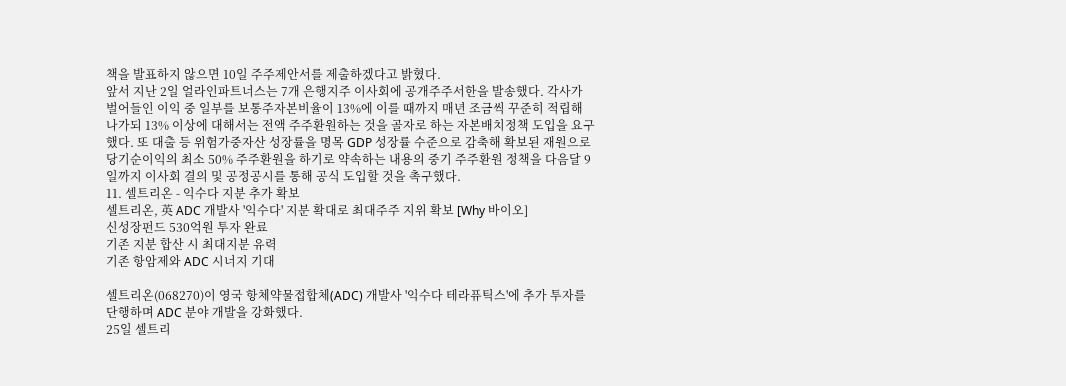책을 발표하지 않으면 10일 주주제안서를 제출하겠다고 밝혔다.
앞서 지난 2일 얼라인파트너스는 7개 은행지주 이사회에 공개주주서한을 발송했다. 각사가 벌어들인 이익 중 일부를 보통주자본비율이 13%에 이를 때까지 매년 조금씩 꾸준히 적립해 나가되 13% 이상에 대해서는 전액 주주환원하는 것을 골자로 하는 자본배치정책 도입을 요구했다. 또 대출 등 위험가중자산 성장률을 명목 GDP 성장률 수준으로 감축해 확보된 재원으로 당기순이익의 최소 50% 주주환원을 하기로 약속하는 내용의 중기 주주환원 정책을 다음달 9일까지 이사회 결의 및 공정공시를 통해 공식 도입할 것을 촉구했다.
11. 셀트리온 - 익수다 지분 추가 확보
셀트리온, 英 ADC 개발사 '익수다' 지분 확대로 최대주주 지위 확보 [Why 바이오]
신성장펀드 530억원 투자 완료
기존 지분 합산 시 최대지분 유력
기존 항암제와 ADC 시너지 기대

셀트리온(068270)이 영국 항체약물접합체(ADC) 개발사 '익수다 테라퓨틱스'에 추가 투자를 단행하며 ADC 분야 개발을 강화했다.
25일 셀트리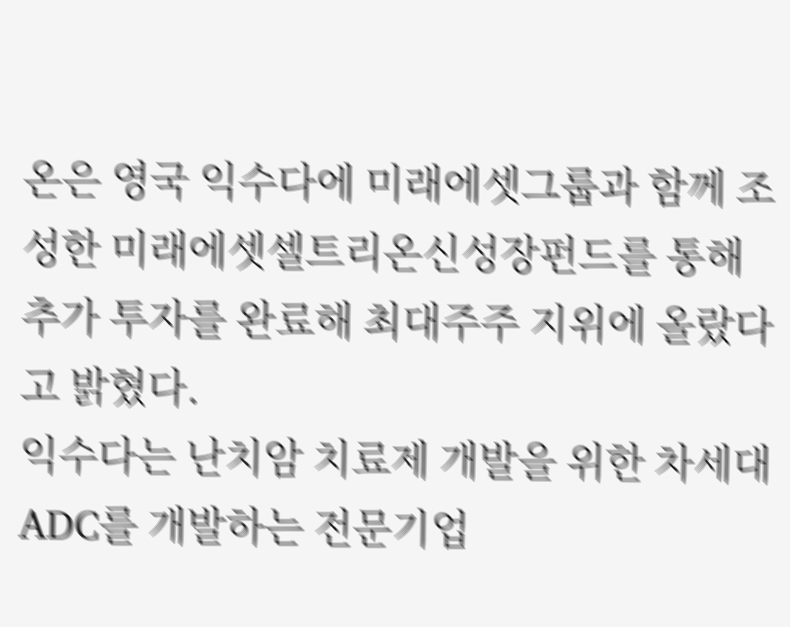온은 영국 익수다에 미래에셋그룹과 함께 조성한 미래에셋셀트리온신성장펀드를 통해 추가 투자를 완료해 최대주주 지위에 올랐다고 밝혔다.
익수다는 난치암 치료제 개발을 위한 차세대 ADC를 개발하는 전문기업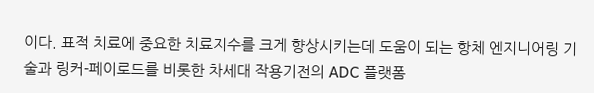이다. 표적 치료에 중요한 치료지수를 크게 향상시키는데 도움이 되는 항체 엔지니어링 기술과 링커-페이로드를 비롯한 차세대 작용기전의 ADC 플랫폼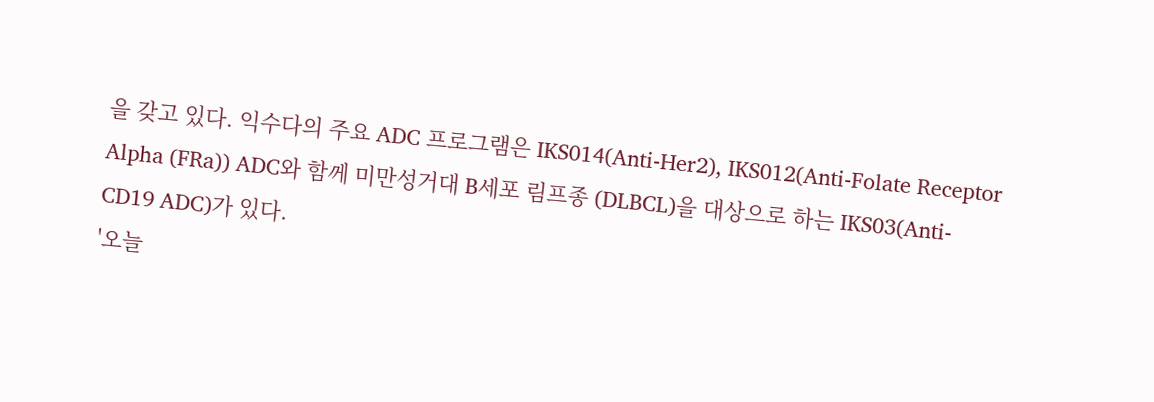을 갖고 있다. 익수다의 주요 ADC 프로그램은 IKS014(Anti-Her2), IKS012(Anti-Folate Receptor Alpha (FRa)) ADC와 함께 미만성거대 B세포 림프종 (DLBCL)을 대상으로 하는 IKS03(Anti-CD19 ADC)가 있다.
'오늘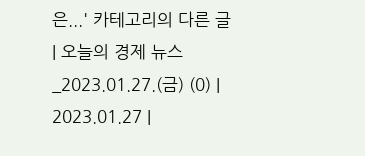은...' 카테고리의 다른 글
| 오늘의 경제 뉴스_2023.01.27.(금) (0) | 2023.01.27 |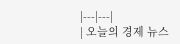|---|---|
| 오늘의 경제 뉴스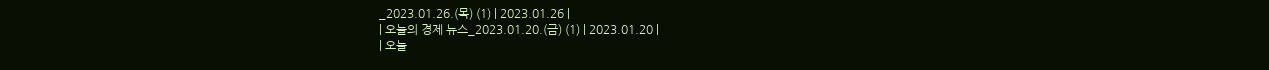_2023.01.26.(목) (1) | 2023.01.26 |
| 오늘의 경제 뉴스_2023.01.20.(금) (1) | 2023.01.20 |
| 오늘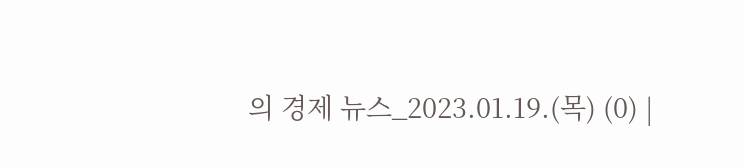의 경제 뉴스_2023.01.19.(목) (0) |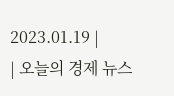2023.01.19 |
| 오늘의 경제 뉴스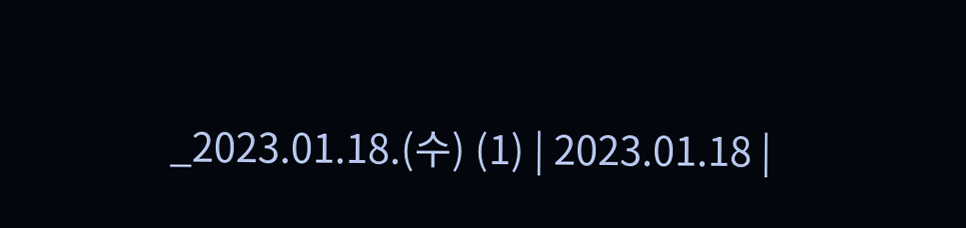_2023.01.18.(수) (1) | 2023.01.18 |